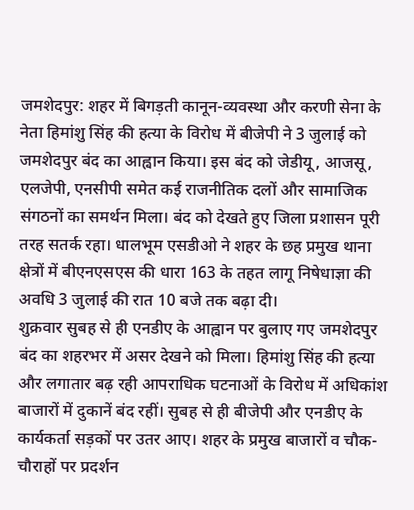जमशेदपुर: शहर में बिगड़ती कानून-व्यवस्था और करणी सेना के नेता हिमांशु सिंह की हत्या के विरोध में बीजेपी ने 3 जुलाई को जमशेदपुर बंद का आह्वान किया। इस बंद को जेडीयू, आजसू, एलजेपी, एनसीपी समेत कई राजनीतिक दलों और सामाजिक संगठनों का समर्थन मिला। बंद को देखते हुए जिला प्रशासन पूरी तरह सतर्क रहा। धालभूम एसडीओ ने शहर के छह प्रमुख थाना क्षेत्रों में बीएनएसएस की धारा 163 के तहत लागू निषेधाज्ञा की अवधि 3 जुलाई की रात 10 बजे तक बढ़ा दी।
शुक्रवार सुबह से ही एनडीए के आह्वान पर बुलाए गए जमशेदपुर बंद का शहरभर में असर देखने को मिला। हिमांशु सिंह की हत्या और लगातार बढ़ रही आपराधिक घटनाओं के विरोध में अधिकांश बाजारों में दुकानें बंद रहीं। सुबह से ही बीजेपी और एनडीए के कार्यकर्ता सड़कों पर उतर आए। शहर के प्रमुख बाजारों व चौक-चौराहों पर प्रदर्शन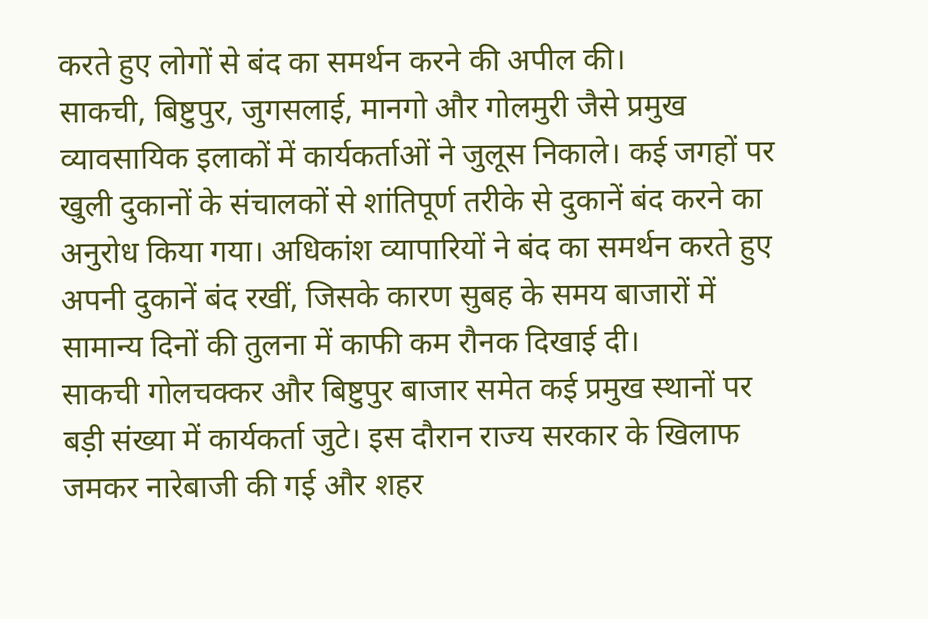करते हुए लोगों से बंद का समर्थन करने की अपील की।
साकची, बिष्टुपुर, जुगसलाई, मानगो और गोलमुरी जैसे प्रमुख व्यावसायिक इलाकों में कार्यकर्ताओं ने जुलूस निकाले। कई जगहों पर खुली दुकानों के संचालकों से शांतिपूर्ण तरीके से दुकानें बंद करने का अनुरोध किया गया। अधिकांश व्यापारियों ने बंद का समर्थन करते हुए अपनी दुकानें बंद रखीं, जिसके कारण सुबह के समय बाजारों में सामान्य दिनों की तुलना में काफी कम रौनक दिखाई दी।
साकची गोलचक्कर और बिष्टुपुर बाजार समेत कई प्रमुख स्थानों पर बड़ी संख्या में कार्यकर्ता जुटे। इस दौरान राज्य सरकार के खिलाफ जमकर नारेबाजी की गई और शहर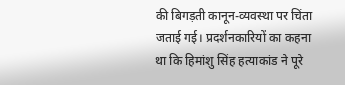की बिगड़ती कानून-व्यवस्था पर चिंता जताई गई। प्रदर्शनकारियों का कहना था कि हिमांशु सिंह हत्याकांड ने पूरे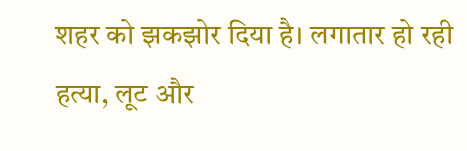शहर को झकझोर दिया है। लगातार हो रही हत्या, लूट और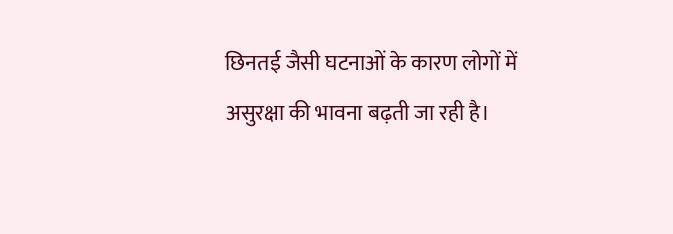छिनतई जैसी घटनाओं के कारण लोगों में असुरक्षा की भावना बढ़ती जा रही है।